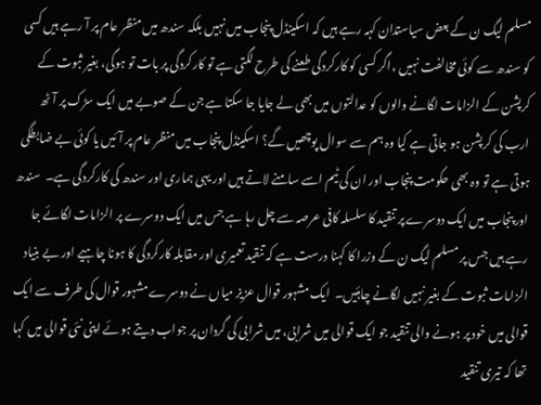مسلم لیگ ن کے بعض سیاستدان کہہ رہے ہیں کہ اسکینڈل پنجاب میں نہیں بلکہ سندھ میں منظر عام پر آ رہے ہیں کسی کو سندھ سے کوئی مخالفت نہیں ،اگر کسی کو کارکردگی طعنے کی طرح لگتی ہے تو کارکردگی پر بات تو ہوگی، بغیر ثبوت کے کرپشن کے الزامات لگانے والوں کو عدالتوں میں بھی لے جایا جا سکتا ہے جن کے صوبے میں ایک سڑک پر آٹھ ارب کی کرپشن ہو جاتی ہے کیا وہ ہم سے سوال پوچھیں گے؟ اسکینڈل پنجاب میں منظر عام پر آئیں یا کوئی بے ضابطگی ہوتی ہے تو وہ بھی حکومت پنجاب اور ان کی ٹیم اسے سامنے لاتے ہیں اور یہی ہماری اور سندھ کی کارکردگی ہے۔  سندھ اور پنجاب میں ایک دوسرے پر تنقید کا سلسلہ کافی عرصہ سے چل رہا ہے جس میں ایک دوسرے پر الزامات لگائے جا رہے ہیں جس پر مسلم لیگ ن کے وزرا کا کہنا درست ہے کہ تنقید تعمیری اور مقابلہ کارکردگی کا ہونا چاہیے اور بے بنیاد الزامات ثبوت کے بغیر نہیں لگانے چاہئیں۔  ایک مشہور قوال عزیز میاں نے دوسرے مشہور قوال کی طرف سے ایک قوالی میں خود پر ہونے والی تنقید جو ایک قوالی میں شرابی، میں شرابی کی گردان پر جواب دیتے ہوئے اپنی نئی قوالی میں کہا تھا کہ تیری تنقید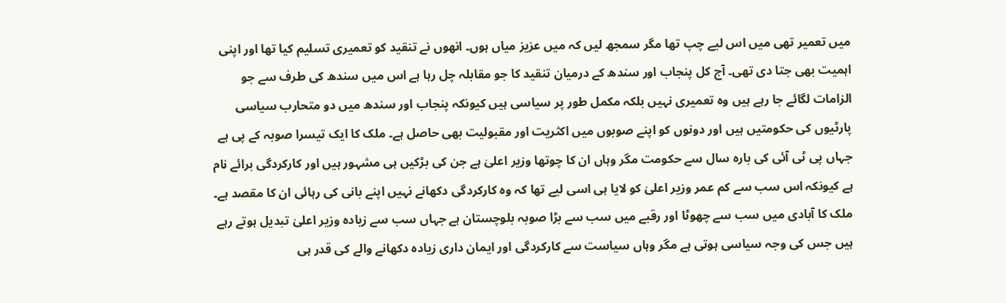میں تعمیر تھی میں اس لیے چپ تھا مگر سمجھ لیں کہ میں عزیز میاں ہوں۔ انھوں نے تنقید کو تعمیری تسلیم کیا تھا اور اپنی اہمیت بھی جتا دی تھی۔ آج کل پنجاب اور سندھ کے درمیان تنقید کا جو مقابلہ چل رہا ہے اس میں سندھ کی طرف سے جو الزامات لگائے جا رہے ہیں وہ تعمیری نہیں بلکہ مکمل طور پر سیاسی ہیں کیونکہ پنجاب اور سندھ میں دو متحارب سیاسی پارٹیوں کی حکومتیں ہیں اور دونوں کو اپنے صوبوں میں اکثریت اور مقبولیت بھی حاصل ہے۔ ملک کا ایک تیسرا صوبہ کے پی ہے جہاں پی ٹی آئی کی بارہ سال سے حکومت مگر وہاں ان کا چوتھا وزیر اعلیٰ ہے جن کی بڑکیں ہی مشہور ہیں اور کارکردگی برائے نام ہے کیونکہ اس سب سے کم عمر وزیر اعلیٰ کو لایا ہی اسی لیے تھا کہ وہ کارکردگی دکھانے نہیں اپنے بانی کی رہائی ان کا مقصد ہے۔  ملک کا آبادی میں سب سے چھوٹا اور رقبے میں سب سے بڑا صوبہ بلوچستان ہے جہاں سب سے زیادہ وزیر اعلیٰ تبدیل ہوتے رہے ہیں جس کی وجہ سیاسی ہوتی ہے مگر وہاں سیاست سے کارکردگی اور ایمان داری زیادہ دکھانے والے کی قدر ہی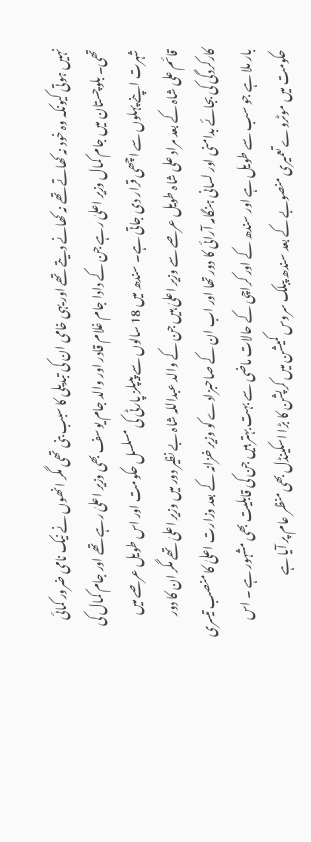نہیں ہوتی کیونکہ وہ خود نہ کھاتے تھے نہ کھانے دیتے تھے اور یہی خامی ان کی تبدیلی کا سبب بنی تھی مگر انھوں نے نیک نامی ضرور کمائی تھی۔ بلوچستان میں جام کمال وزیر اعلیٰ رہے جن کے دادا جام غلام قادر اور والد جام یوسف بھی وزیر اعلیٰ رہے تھے اور جام کمال کی شہرت اپنے پہلوں سے اچھی قرار دی جاتی ہے۔ سندھ میں 18 سالوں سے پیپلز پارٹی کی مسلسل حکومت اور اس طویل عرصے میں قائم علی شاہ کے بعد مراد علی شاہ طویل عرصے سے وزیر اعلیٰ ہیں جن کے والد عبداللہ شاہ بے نظیر دور میں وزیر اعلیٰ تھے مگر ان کا دور کارکردگی کی بجائے بدامنی اور لسانی ہنگامہ آرائی کا دور تھا اور اب ان کے صاحبزادے کو وزیر خزانہ کے بعد وزارت اعلیٰ کا منصب تیسری بار ملا ہے جو سب سے طویل ہے اور سندھ کے اور کراچی کے حالات ماضی سے بہت بہتر ہیں جن کی قابلیت بھی مشہور ہے ۔ اس حکومت میں موٹروے تعمیری منصوبے کے بعد سندھ پبلک سروس کمیشن میں کرپشن کا بڑا اسکینڈل بھی منظر عام پر آیا ہے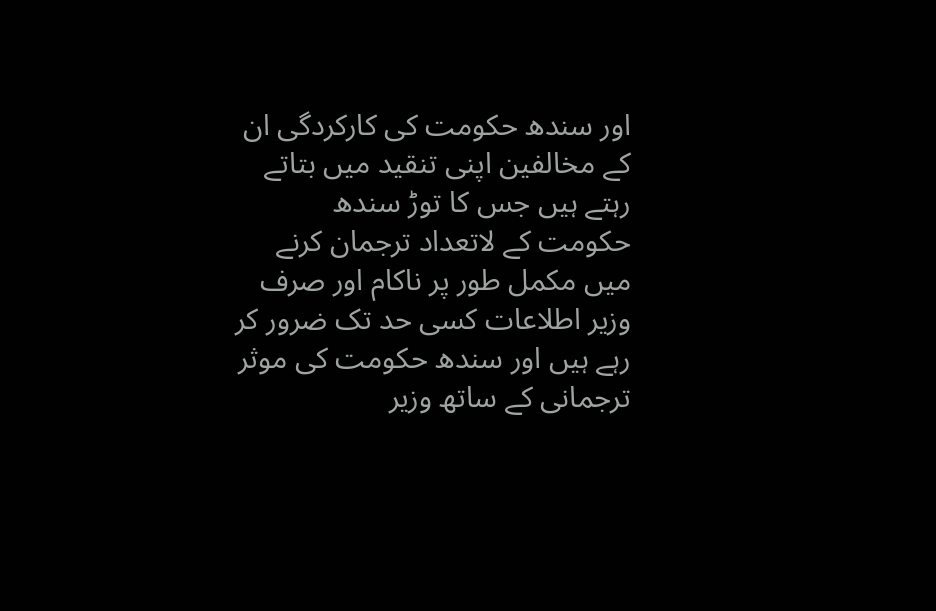اور سندھ حکومت کی کارکردگی ان کے مخالفین اپنی تنقید میں بتاتے رہتے ہیں جس کا توڑ سندھ حکومت کے لاتعداد ترجمان کرنے میں مکمل طور پر ناکام اور صرف وزیر اطلاعات کسی حد تک ضرور کر رہے ہیں اور سندھ حکومت کی موثر ترجمانی کے ساتھ وزیر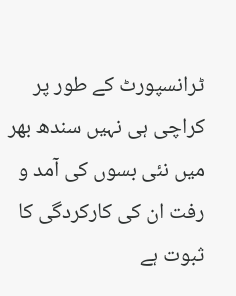ٹرانسپورٹ کے طور پر کراچی ہی نہیں سندھ بھر میں نئی بسوں کی آمد و رفت ان کی کارکردگی کا ثبوت ہے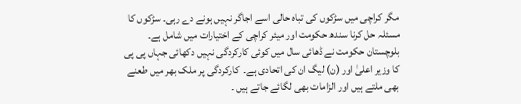مگر کراچی میں سڑکوں کی تباہ حالی اسے اجاگر نہیں ہونے دے رہی۔ سڑکوں کا مسئلہ حل کرنا سندھ حکومت اور میئر کراچی کے اختیارات میں شامل ہے۔ بلوچستان حکومت نے ڈھائی سال میں کوئی کارکردگی نہیں دکھائی جہاں پی پی کا وزیر اعلیٰ اور (ن) لیگ ان کی اتحادی ہے۔  کارکردگی پر ملک بھر میں طعنے بھی ملتے ہیں اور الزامات بھی لگائے جاتے ہیں ۔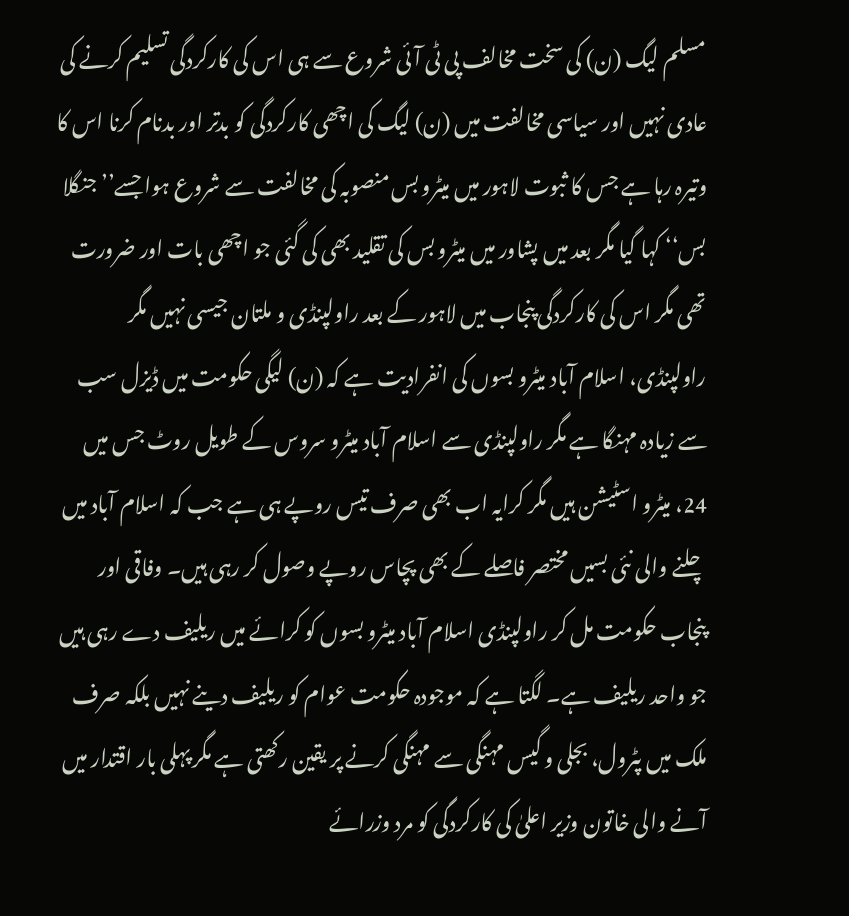مسلم لیگ (ن) کی سخت مخالف پی ٹی آئی شروع سے ہی اس کی کارکردگی تسلیم کرنے کی عادی نہیں اور سیاسی مخالفت میں (ن) لیگ کی اچھی کارکردگی کو بدتر اور بدنام کرنا اس کا وتیرہ رہا ہے جس کا ثبوت لاہور میں میٹرو بس منصوبہ کی مخالفت سے شروع ہوا جسے’’ جنگلا بس‘‘ کہا گیا مگر بعد میں پشاور میں میٹرو بس کی تقلید بھی کی گئی جو اچھی بات اور ضرورت تھی مگر اس کی کارکردگی پنجاب میں لاہور کے بعد راولپنڈی و ملتان جیسی نہیں مگر راولپنڈی، اسلام آباد میٹرو بسوں کی انفرادیت ہے کہ (ن) لیگی حکومت میں ڈیزل سب سے زیادہ مہنگا ہے مگر راولپنڈی سے اسلام آباد میٹرو سروس کے طویل روٹ جس میں 24، میٹرو اسٹیشن ہیں مگر کرایہ اب بھی صرف تیس روپے ہی ہے جب کہ اسلام آباد میں چلنے والی نئی بسیں مختصر فاصلے کے بھی پچاس روپے وصول کر رہی ہیں۔ وفاقی اور پنجاب حکومت مل کر راولپنڈی اسلام آباد میٹرو بسوں کو کرائے میں ریلیف دے رہی ہیں جو واحد ریلیف ہے۔ لگتا ہے کہ موجودہ حکومت عوام کو ریلیف دینے نہیں بلکہ صرف ملک میں پٹرول، بجلی و گیس مہنگی سے مہنگی کرنے پر یقین رکھتی ہے مگر پہلی بار اقتدار میں آنے والی خاتون وزیر اعلیٰ کی کارکردگی کو مرد وزرائے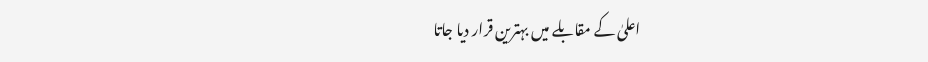اعلیٰ کے مقابلے میں بہترین قرار دیا جاتا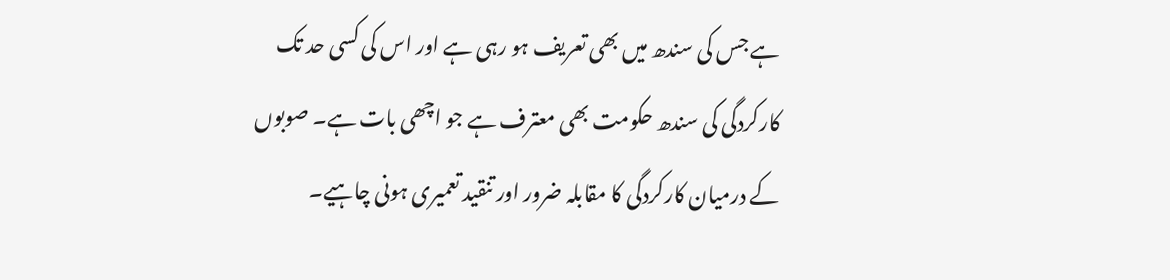ہے جس کی سندھ میں بھی تعریف ہو رہی ہے اور اس کی کسی حد تک کارکردگی کی سندھ حکومت بھی معترف ہے جو اچھی بات ہے۔ صوبوں کے درمیان کارکردگی کا مقابلہ ضرور اور تنقید تعمیری ہونی چاہیے۔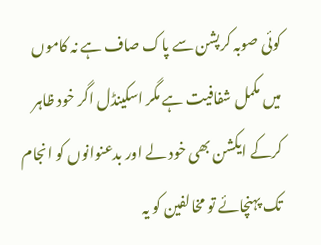کوئی صوبہ کرپشن سے پاک صاف ہے نہ کاموں میں مکمل شفافیت ہے مگر اسکینڈل اگر خود ظاہر کرکے ایکشن بھی خود لے اور بدعنوانوں کو انجام تک پہنچائے تو مخالفین کو یہ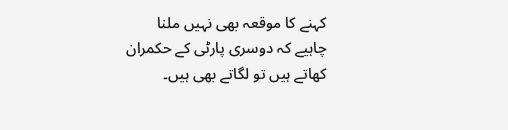کہنے کا موقعہ بھی نہیں ملنا چاہیے کہ دوسری پارٹی کے حکمران کھاتے ہیں تو لگاتے بھی ہیں۔